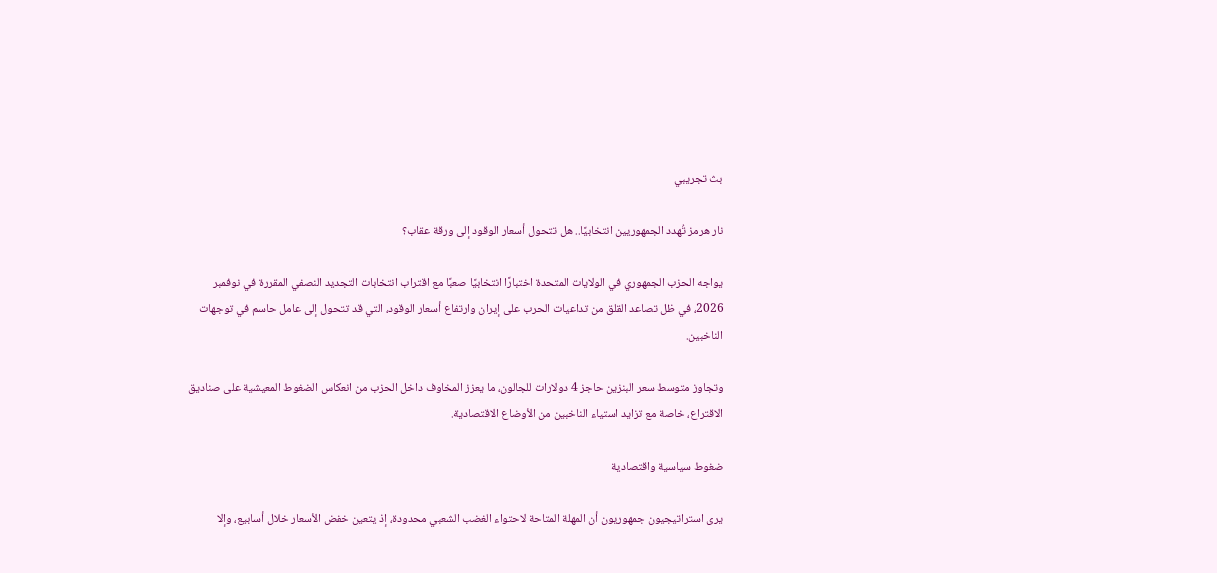بث تجريبي

نار هرمز تُهدد الجمهوريين انتخابيًا.. هل تتحول أسعار الوقود إلى ورقة عقاب؟

يواجه الحزب الجمهوري في الولايات المتحدة اختبارًا انتخابيًا صعبًا مع اقتراب انتخابات التجديد النصفي المقررة في نوفمبر 2026، في ظل تصاعد القلق من تداعيات الحرب على إيران وارتفاع أسعار الوقود، التي قد تتحول إلى عامل حاسم في توجهات الناخبين.

وتجاوز متوسط سعر البنزين حاجز 4 دولارات للجالون، ما يعزز المخاوف داخل الحزب من انعكاس الضغوط المعيشية على صناديق الاقتراع، خاصة مع تزايد استياء الناخبين من الأوضاع الاقتصادية.

ضغوط سياسية واقتصادية

يرى استراتيجيون جمهوريون أن المهلة المتاحة لاحتواء الغضب الشعبي محدودة، إذ يتعين خفض الأسعار خلال أسابيع، وإلا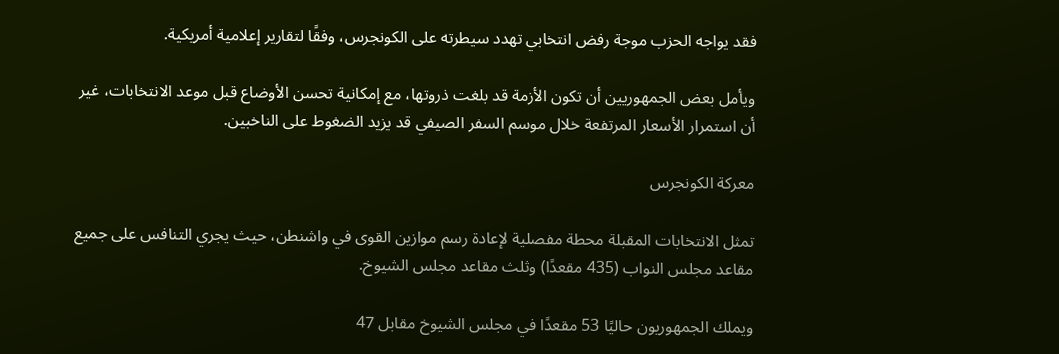فقد يواجه الحزب موجة رفض انتخابي تهدد سيطرته على الكونجرس، وفقًا لتقارير إعلامية أمريكية.

ويأمل بعض الجمهوريين أن تكون الأزمة قد بلغت ذروتها، مع إمكانية تحسن الأوضاع قبل موعد الانتخابات، غير أن استمرار الأسعار المرتفعة خلال موسم السفر الصيفي قد يزيد الضغوط على الناخبين.

معركة الكونجرس

تمثل الانتخابات المقبلة محطة مفصلية لإعادة رسم موازين القوى في واشنطن، حيث يجري التنافس على جميع مقاعد مجلس النواب (435 مقعدًا) وثلث مقاعد مجلس الشيوخ.

ويملك الجمهوريون حاليًا 53 مقعدًا في مجلس الشيوخ مقابل 47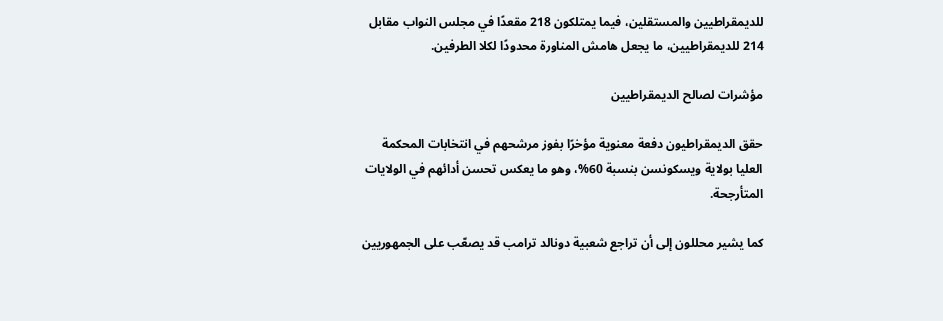للديمقراطيين والمستقلين، فيما يمتلكون 218 مقعدًا في مجلس النواب مقابل 214 للديمقراطيين، ما يجعل هامش المناورة محدودًا لكلا الطرفين.

مؤشرات لصالح الديمقراطيين

حقق الديمقراطيون دفعة معنوية مؤخرًا بفوز مرشحهم في انتخابات المحكمة العليا بولاية ويسكونسن بنسبة 60%، وهو ما يعكس تحسن أدائهم في الولايات المتأرجحة.

كما يشير محللون إلى أن تراجع شعبية دونالد ترامب قد يصعّب على الجمهوريين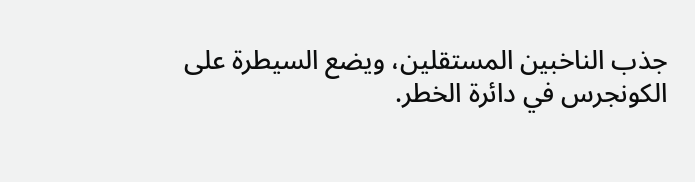جذب الناخبين المستقلين، ويضع السيطرة على الكونجرس في دائرة الخطر.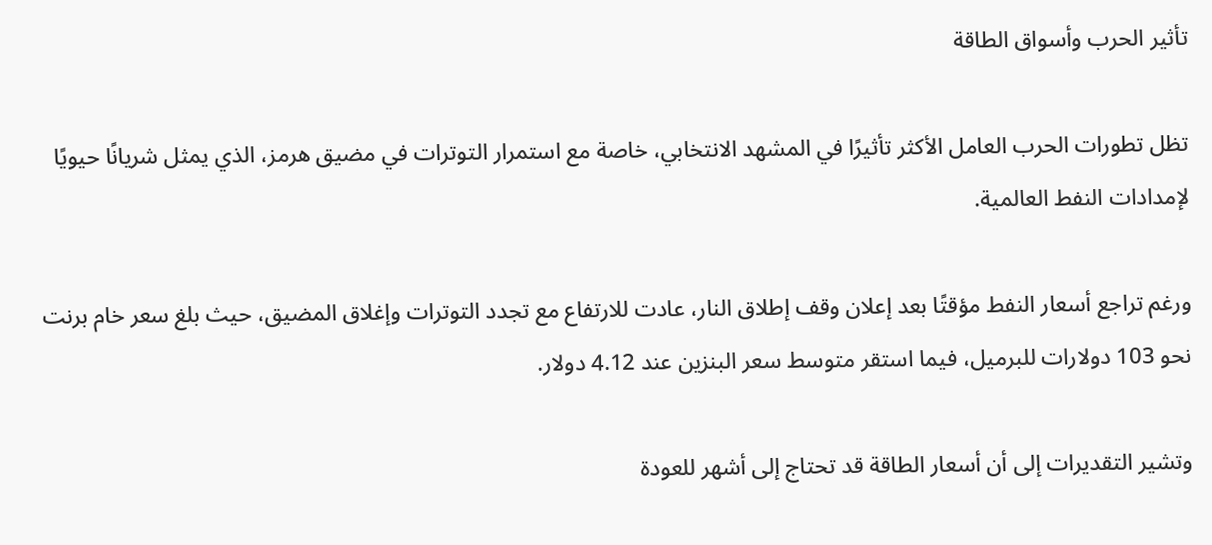تأثير الحرب وأسواق الطاقة

تظل تطورات الحرب العامل الأكثر تأثيرًا في المشهد الانتخابي، خاصة مع استمرار التوترات في مضيق هرمز، الذي يمثل شريانًا حيويًا لإمدادات النفط العالمية.

ورغم تراجع أسعار النفط مؤقتًا بعد إعلان وقف إطلاق النار، عادت للارتفاع مع تجدد التوترات وإغلاق المضيق، حيث بلغ سعر خام برنت نحو 103 دولارات للبرميل، فيما استقر متوسط سعر البنزين عند 4.12 دولار.

وتشير التقديرات إلى أن أسعار الطاقة قد تحتاج إلى أشهر للعودة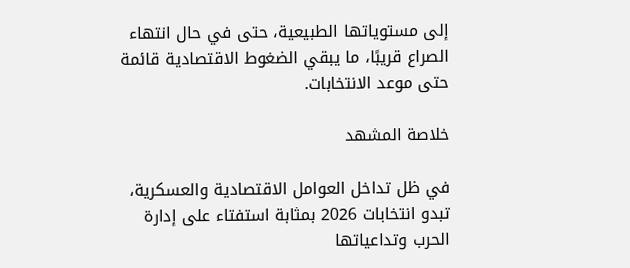إلى مستوياتها الطبيعية، حتى في حال انتهاء الصراع قريبًا، ما يبقي الضغوط الاقتصادية قائمة حتى موعد الانتخابات.

خلاصة المشهد

في ظل تداخل العوامل الاقتصادية والعسكرية، تبدو انتخابات 2026 بمثابة استفتاء على إدارة الحرب وتداعياتها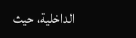الداخلية، حيث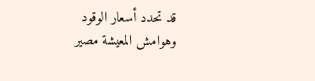قد تحدد أسعار الوقود وهوامش المعيشة مصير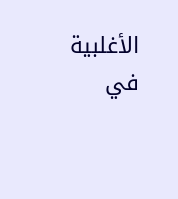الأغلبية في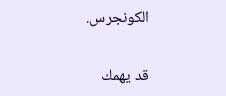الكونجرس.

قد يهمك